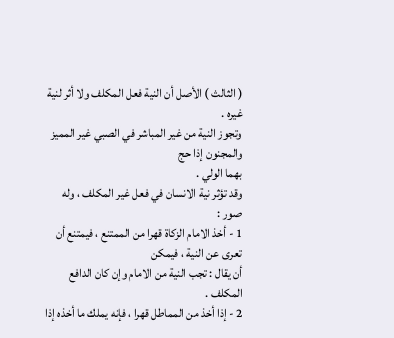( الثالث ) الأصل أن النية فعل المكلف ولا أثر لنية غيره .
وتجوز النية من غير المباشر في الصبي غير المميز والمجنون إذا حج
بهما الولي .
وقد تؤثر نية الانسان في فعل غير المكلف ، وله صور :
1 - أخذ الامام الزكاة قهرا من الممتنع ، فيمتنع أن تعرى عن النية ، فيمكن
أن يقال : تجب النية من الامام وإن كان الدافع المكلف .
2 - إذا أخذ من المماطل قهرا ، فإنه يملك ما أخذه إذا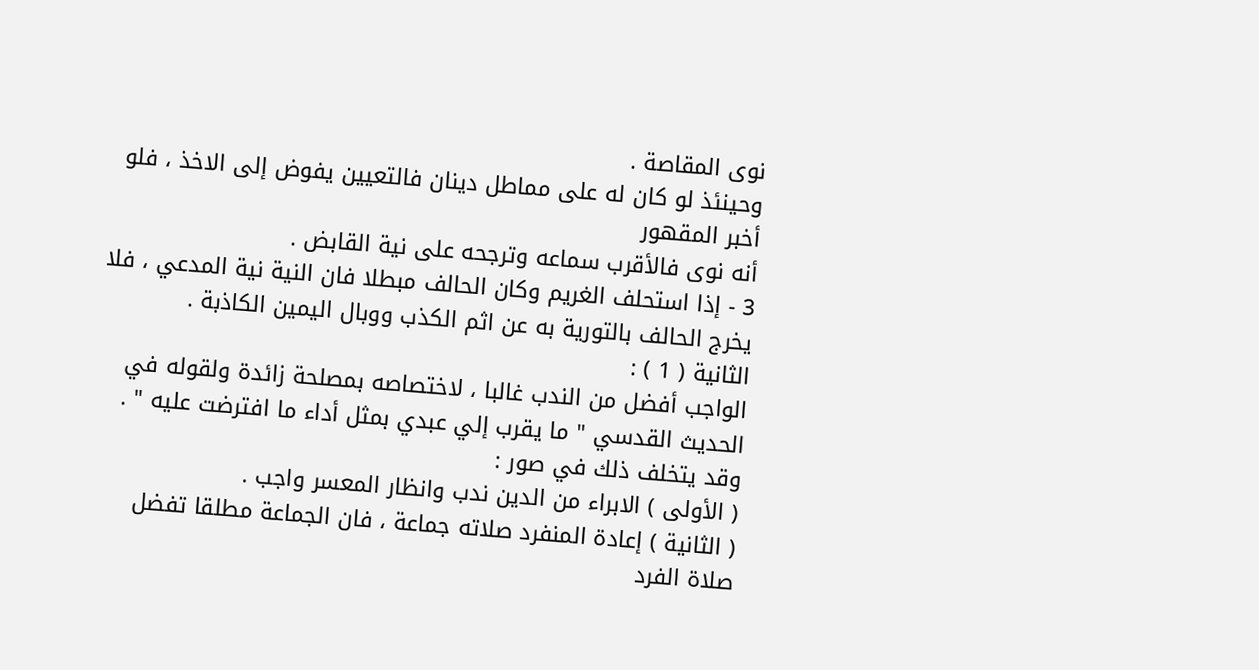نوى المقاصة .
وحينئذ لو كان له على مماطل دينان فالتعيين يفوض إلى الاخذ ، فلو أخبر المقهور
أنه نوى فالأقرب سماعه وترجحه على نية القابض .
3 - إذا استحلف الغريم وكان الحالف مبطلا فان النية نية المدعي ، فلا
يخرج الحالف بالتورية به عن اثم الكذب ووبال اليمين الكاذبة .
الثانية ( 1 ) :
الواجب أفضل من الندب غالبا ، لاختصاصه بمصلحة زائدة ولقوله في
الحديث القدسي " ما يقرب إلي عبدي بمثل أداء ما افترضت عليه " .
وقد يتخلف ذلك في صور :
( الأولى ) الابراء من الدين ندب وانظار المعسر واجب .
( الثانية ) إعادة المنفرد صلاته جماعة ، فان الجماعة مطلقا تفضل صلاة الفرد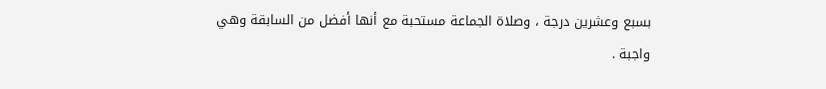بسبع وعشرين درجة ، وصلاة الجماعة مستحبة مع أنها أفضل من السابقة وهي
واجبة .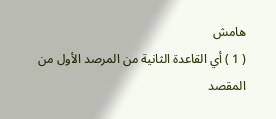هامش
( 1 ) أي القاعدة الثانية من المرصد الأول من المقصد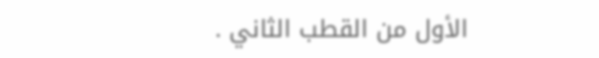الأول من القطب الثاني .